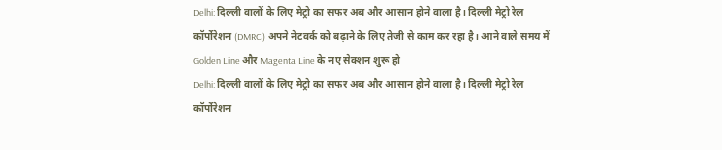Delhi: दिल्ली वालों के लिए मेट्रो का सफर अब और आसान होने वाला है। दिल्ली मेट्रो रेल कॉर्पोरेशन (DMRC) अपने नेटवर्क को बढ़ाने के लिए तेजी से काम कर रहा है। आने वाले समय में Golden Line और Magenta Line के नए सेक्शन शुरू हो
Delhi: दिल्ली वालों के लिए मेट्रो का सफर अब और आसान होने वाला है। दिल्ली मेट्रो रेल कॉर्पोरेशन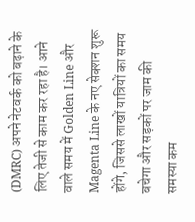(DMRC) अपने नेटवर्क को बढ़ाने के लिए तेजी से काम कर रहा है। आने वाले समय में Golden Line और Magenta Line के नए सेक्शन शुरू होंगे, जिससे लाखों यात्रियों का समय बचेगा और सड़कों पर जाम की समस्या कम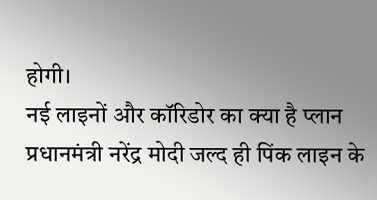होगी।
नई लाइनों और कॉरिडोर का क्या है प्लान
प्रधानमंत्री नरेंद्र मोदी जल्द ही पिंक लाइन के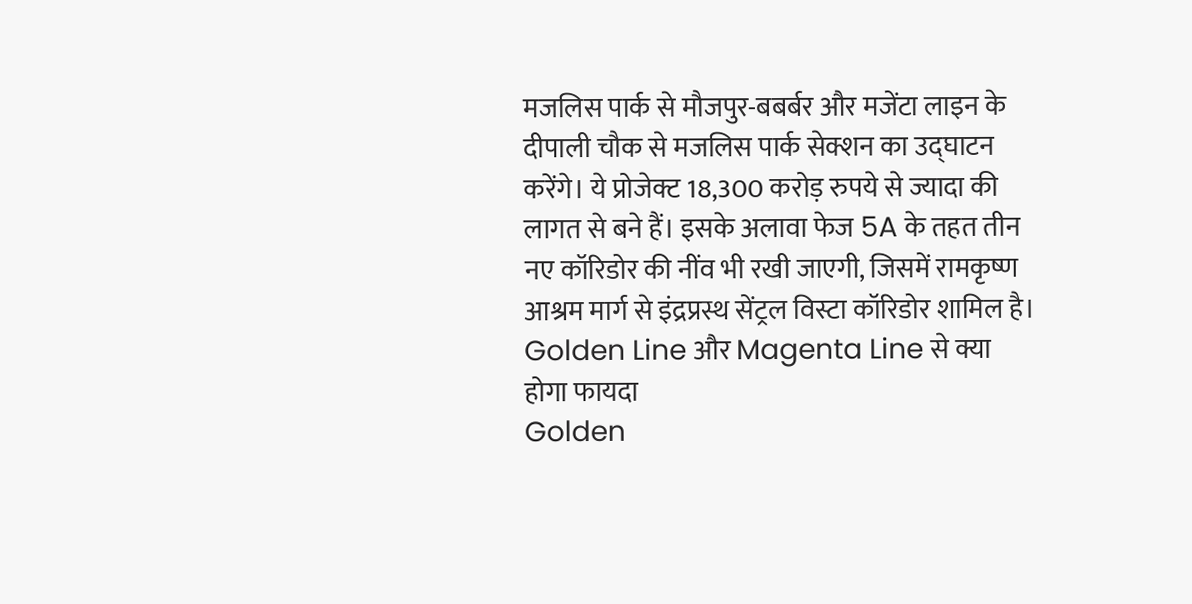मजलिस पार्क से मौजपुर-बबर्बर और मजेंटा लाइन के दीपाली चौक से मजलिस पार्क सेक्शन का उद्घाटन करेंगे। ये प्रोजेक्ट 18,300 करोड़ रुपये से ज्यादा की लागत से बने हैं। इसके अलावा फेज 5A के तहत तीन नए कॉरिडोर की नींव भी रखी जाएगी, जिसमें रामकृष्ण आश्रम मार्ग से इंद्रप्रस्थ सेंट्रल विस्टा कॉरिडोर शामिल है।
Golden Line और Magenta Line से क्या होगा फायदा
Golden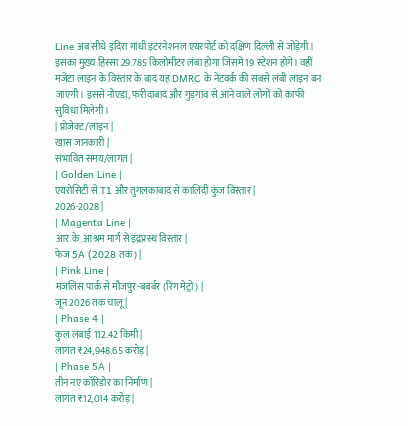Line अब सीधे इंदिरा गांधी इंटरनेशनल एयरपोर्ट को दक्षिण दिल्ली से जोड़ेगी। इसका मुख्य हिस्सा 29.785 किलोमीटर लंबा होगा जिसमें 19 स्टेशन होंगे। वहीं मजेंटा लाइन के विस्तार के बाद यह DMRC के नेटवर्क की सबसे लंबी लाइन बन जाएगी। इससे नोएडा, फरीदाबाद और गुड़गांव से आने वाले लोगों को काफी सुविधा मिलेगी।
| प्रोजेक्ट/लाइन |
खास जानकारी |
संभावित समय/लागत |
| Golden Line |
एयरोसिटी से T1 और तुगलकाबाद से कालिंदी कुंज विस्तार |
2026-2028 |
| Magenta Line |
आर.के. आश्रम मार्ग से इंद्रप्रस्थ विस्तार |
फेज 5A (2028 तक) |
| Pink Line |
मजलिस पार्क से मौजपुर-बबर्बर (रिंग मेट्रो) |
जून 2026 तक चालू |
| Phase 4 |
कुल लंबाई 112.42 किमी |
लागत ₹24,948.65 करोड़ |
| Phase 5A |
तीन नए कॉरिडोर का निर्माण |
लागत ₹12,014 करोड़ |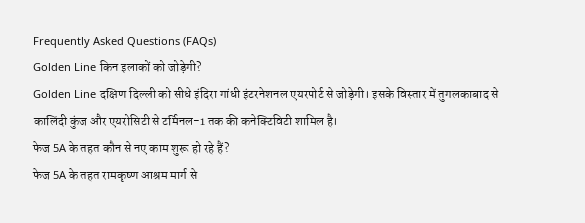Frequently Asked Questions (FAQs)
Golden Line किन इलाकों को जोड़ेगी?
Golden Line दक्षिण दिल्ली को सीधे इंदिरा गांधी इंटरनेशनल एयरपोर्ट से जोड़ेगी। इसके विस्तार में तुगलकाबाद से कालिंदी कुंज और एयरोसिटी से टर्मिनल-1 तक की कनेक्टिविटी शामिल है।
फेज 5A के तहत कौन से नए काम शुरू हो रहे हैं?
फेज 5A के तहत रामकृष्ण आश्रम मार्ग से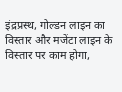इंद्रप्रस्थ, गोल्डन लाइन का विस्तार और मजेंटा लाइन के विस्तार पर काम होगा,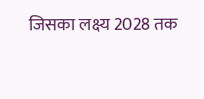जिसका लक्ष्य 2028 तक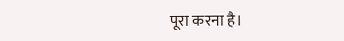पूरा करना है।